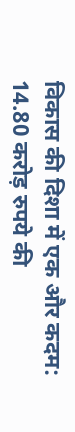विकास की दिशा में एक और कदम: 14.80 करोड़ रुपये की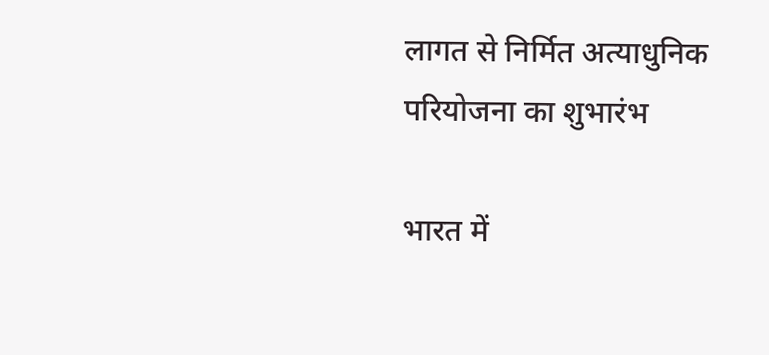लागत से निर्मित अत्याधुनिक परियोजना का शुभारंभ

भारत में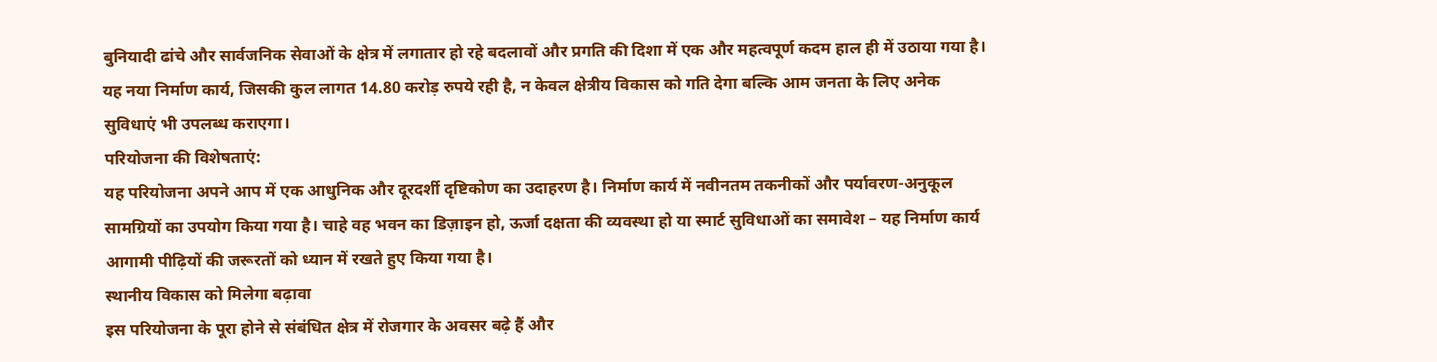बुनियादी ढांचे और सार्वजनिक सेवाओं के क्षेत्र में लगातार हो रहे बदलावों और प्रगति की दिशा में एक और महत्वपूर्ण कदम हाल ही में उठाया गया है। यह नया निर्माण कार्य, जिसकी कुल लागत 14.80 करोड़ रुपये रही है, न केवल क्षेत्रीय विकास को गति देगा बल्कि आम जनता के लिए अनेक सुविधाएं भी उपलब्ध कराएगा।
परियोजना की विशेषताएं:
यह परियोजना अपने आप में एक आधुनिक और दूरदर्शी दृष्टिकोण का उदाहरण है। निर्माण कार्य में नवीनतम तकनीकों और पर्यावरण-अनुकूल सामग्रियों का उपयोग किया गया है। चाहे वह भवन का डिज़ाइन हो, ऊर्जा दक्षता की व्यवस्था हो या स्मार्ट सुविधाओं का समावेश – यह निर्माण कार्य आगामी पीढ़ियों की जरूरतों को ध्यान में रखते हुए किया गया है।
स्थानीय विकास को मिलेगा बढ़ावा
इस परियोजना के पूरा होने से संबंधित क्षेत्र में रोजगार के अवसर बढ़े हैं और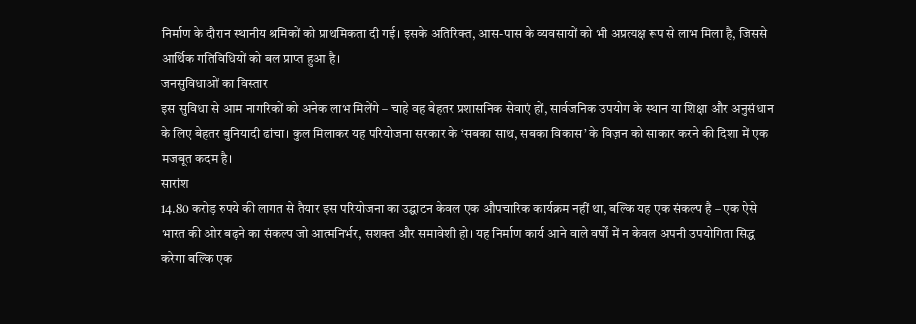निर्माण के दौरान स्थानीय श्रमिकों को प्राथमिकता दी गई। इसके अतिरिक्त, आस-पास के व्यवसायों को भी अप्रत्यक्ष रूप से लाभ मिला है, जिससे आर्थिक गतिविधियों को बल प्राप्त हुआ है।
जनसुविधाओं का विस्तार
इस सुविधा से आम नागरिकों को अनेक लाभ मिलेंगे – चाहे वह बेहतर प्रशासनिक सेवाएं हों, सार्वजनिक उपयोग के स्थान या शिक्षा और अनुसंधान के लिए बेहतर बुनियादी ढांचा। कुल मिलाकर यह परियोजना सरकार के ‘सबका साथ, सबका विकास’ के विज़न को साकार करने की दिशा में एक मजबूत कदम है।
सारांश
14.80 करोड़ रुपये की लागत से तैयार इस परियोजना का उद्घाटन केवल एक औपचारिक कार्यक्रम नहीं था, बल्कि यह एक संकल्प है – एक ऐसे भारत की ओर बढ़ने का संकल्प जो आत्मनिर्भर, सशक्त और समावेशी हो। यह निर्माण कार्य आने वाले वर्षों में न केवल अपनी उपयोगिता सिद्ध करेगा बल्कि एक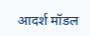आदर्श मॉडल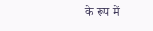के रूप में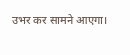उभर कर सामने आएगा।